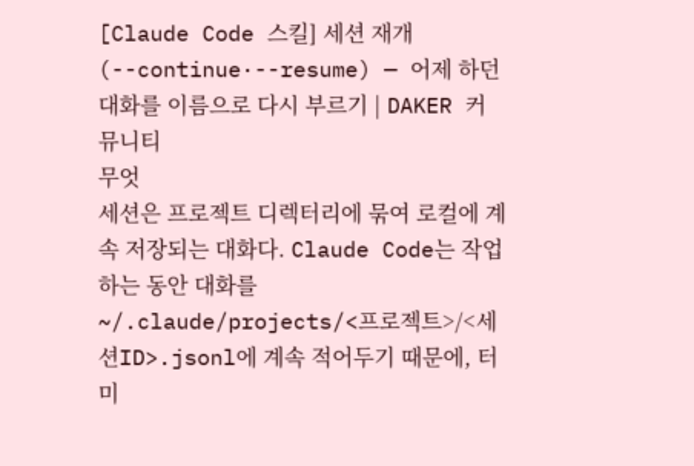[Claude Code 스킬] 세션 재개(--continue·--resume) — 어제 하던 대화를 이름으로 다시 부르기 | DAKER 커뮤니티
무엇
세션은 프로젝트 디렉터리에 묶여 로컬에 계속 저장되는 대화다. Claude Code는 작업하는 동안 대화를 ~/.claude/projects/<프로젝트>/<세션ID>.jsonl에 계속 적어두기 때문에, 터미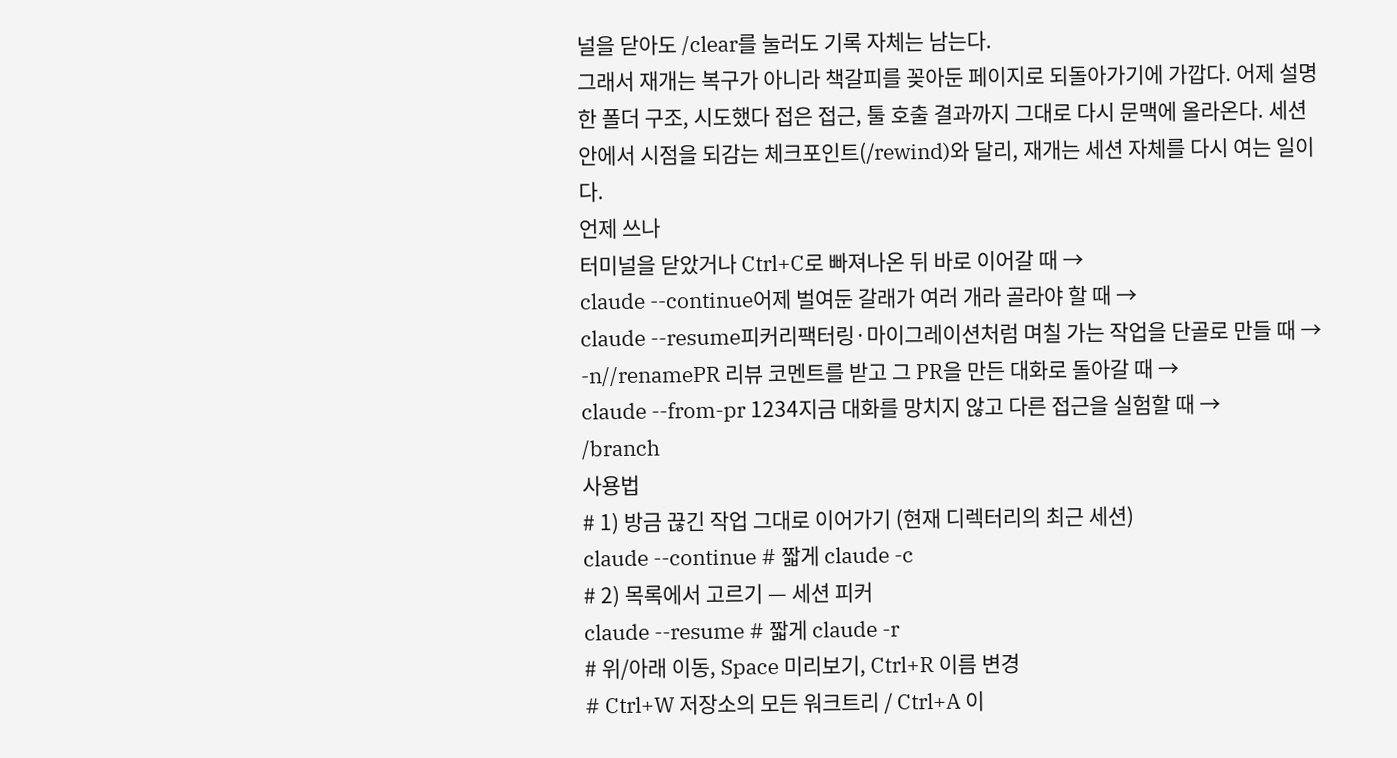널을 닫아도 /clear를 눌러도 기록 자체는 남는다.
그래서 재개는 복구가 아니라 책갈피를 꽂아둔 페이지로 되돌아가기에 가깝다. 어제 설명한 폴더 구조, 시도했다 접은 접근, 툴 호출 결과까지 그대로 다시 문맥에 올라온다. 세션 안에서 시점을 되감는 체크포인트(/rewind)와 달리, 재개는 세션 자체를 다시 여는 일이다.
언제 쓰나
터미널을 닫았거나 Ctrl+C로 빠져나온 뒤 바로 이어갈 때 →
claude --continue어제 벌여둔 갈래가 여러 개라 골라야 할 때 →
claude --resume피커리팩터링·마이그레이션처럼 며칠 가는 작업을 단골로 만들 때 →
-n//renamePR 리뷰 코멘트를 받고 그 PR을 만든 대화로 돌아갈 때 →
claude --from-pr 1234지금 대화를 망치지 않고 다른 접근을 실험할 때 →
/branch
사용법
# 1) 방금 끊긴 작업 그대로 이어가기 (현재 디렉터리의 최근 세션)
claude --continue # 짧게 claude -c
# 2) 목록에서 고르기 — 세션 피커
claude --resume # 짧게 claude -r
# 위/아래 이동, Space 미리보기, Ctrl+R 이름 변경
# Ctrl+W 저장소의 모든 워크트리 / Ctrl+A 이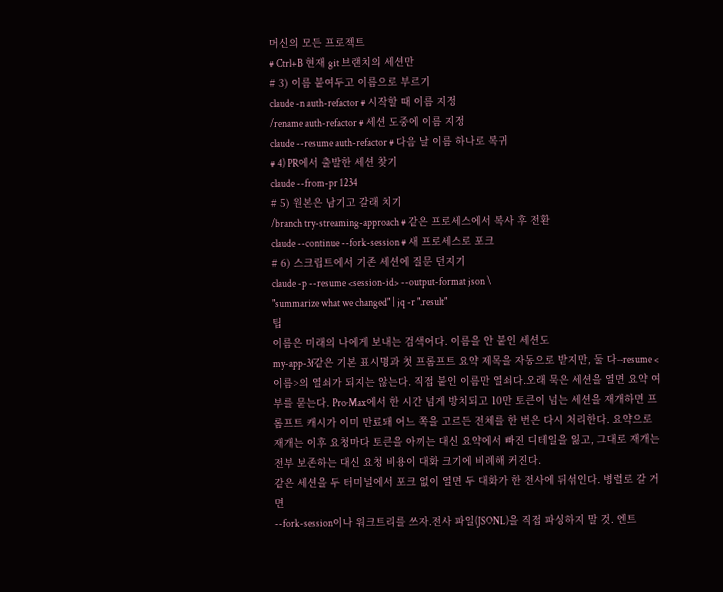머신의 모든 프로젝트
# Ctrl+B 현재 git 브랜치의 세션만
# 3) 이름 붙여두고 이름으로 부르기
claude -n auth-refactor # 시작할 때 이름 지정
/rename auth-refactor # 세션 도중에 이름 지정
claude --resume auth-refactor # 다음 날 이름 하나로 복귀
# 4) PR에서 출발한 세션 찾기
claude --from-pr 1234
# 5) 원본은 남기고 갈래 치기
/branch try-streaming-approach # 같은 프로세스에서 복사 후 전환
claude --continue --fork-session # 새 프로세스로 포크
# 6) 스크립트에서 기존 세션에 질문 던지기
claude -p --resume <session-id> --output-format json \
"summarize what we changed" | jq -r ".result"
팁
이름은 미래의 나에게 보내는 검색어다. 이름을 안 붙인 세션도
my-app-3f같은 기본 표시명과 첫 프롬프트 요약 제목을 자동으로 받지만, 둘 다--resume <이름>의 열쇠가 되지는 않는다. 직접 붙인 이름만 열쇠다.오래 묵은 세션을 열면 요약 여부를 묻는다. Pro·Max에서 한 시간 넘게 방치되고 10만 토큰이 넘는 세션을 재개하면 프롬프트 캐시가 이미 만료돼 어느 쪽을 고르든 전체를 한 번은 다시 처리한다. 요약으로 재개는 이후 요청마다 토큰을 아끼는 대신 요약에서 빠진 디테일을 잃고, 그대로 재개는 전부 보존하는 대신 요청 비용이 대화 크기에 비례해 커진다.
같은 세션을 두 터미널에서 포크 없이 열면 두 대화가 한 전사에 뒤섞인다. 병렬로 갈 거면
--fork-session이나 워크트리를 쓰자.전사 파일(JSONL)을 직접 파싱하지 말 것. 엔트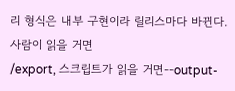리 형식은 내부 구현이라 릴리스마다 바뀐다. 사람이 읽을 거면
/export, 스크립트가 읽을 거면--output-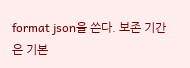format json을 쓴다. 보존 기간은 기본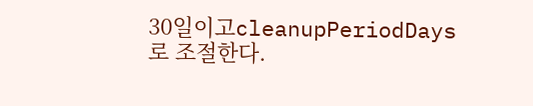30일이고cleanupPeriodDays로 조절한다.